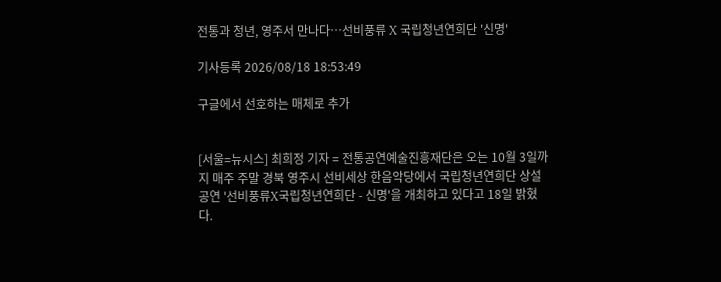전통과 청년, 영주서 만나다…선비풍류 X 국립청년연희단 '신명'

기사등록 2026/08/18 18:53:49

구글에서 선호하는 매체로 추가


[서울=뉴시스] 최희정 기자 = 전통공연예술진흥재단은 오는 10월 3일까지 매주 주말 경북 영주시 선비세상 한음악당에서 국립청년연희단 상설공연 '선비풍류X국립청년연희단 - 신명'을 개최하고 있다고 18일 밝혔다.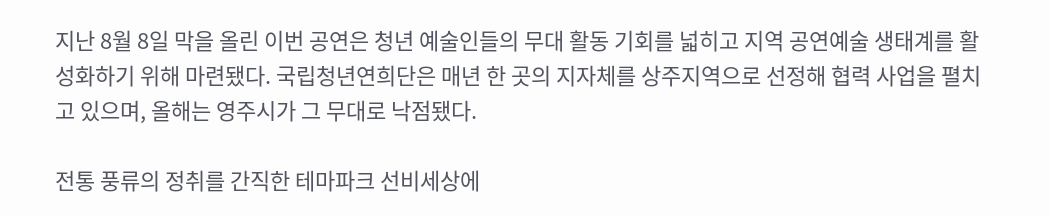지난 8월 8일 막을 올린 이번 공연은 청년 예술인들의 무대 활동 기회를 넓히고 지역 공연예술 생태계를 활성화하기 위해 마련됐다. 국립청년연희단은 매년 한 곳의 지자체를 상주지역으로 선정해 협력 사업을 펼치고 있으며, 올해는 영주시가 그 무대로 낙점됐다.

전통 풍류의 정취를 간직한 테마파크 선비세상에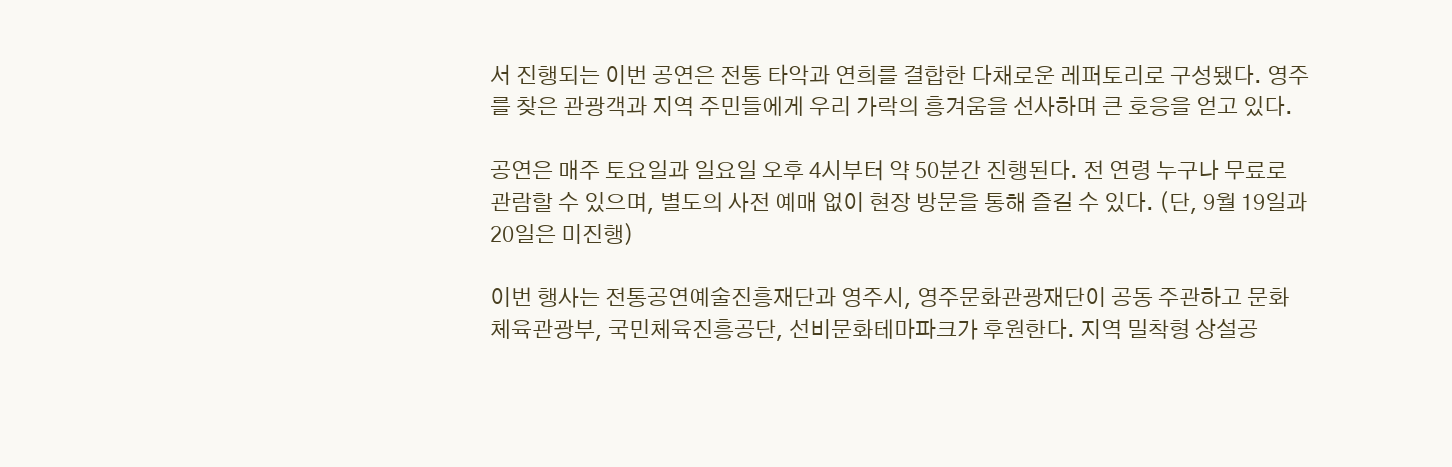서 진행되는 이번 공연은 전통 타악과 연희를 결합한 다채로운 레퍼토리로 구성됐다. 영주를 찾은 관광객과 지역 주민들에게 우리 가락의 흥겨움을 선사하며 큰 호응을 얻고 있다.

공연은 매주 토요일과 일요일 오후 4시부터 약 50분간 진행된다. 전 연령 누구나 무료로 관람할 수 있으며, 별도의 사전 예매 없이 현장 방문을 통해 즐길 수 있다. (단, 9월 19일과 20일은 미진행)

이번 행사는 전통공연예술진흥재단과 영주시, 영주문화관광재단이 공동 주관하고 문화체육관광부, 국민체육진흥공단, 선비문화테마파크가 후원한다. 지역 밀착형 상설공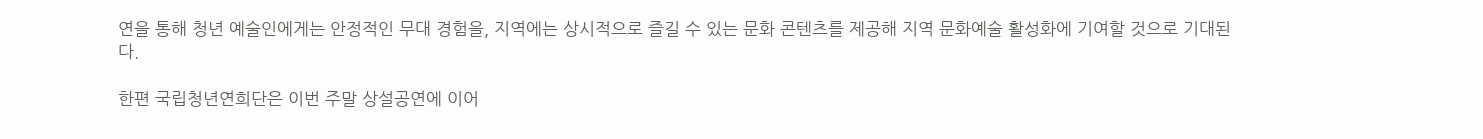연을 통해 청년 예술인에게는 안정적인 무대 경험을, 지역에는 상시적으로 즐길 수 있는 문화 콘텐츠를 제공해 지역 문화예술 활성화에 기여할 것으로 기대된다.

한편 국립청년연희단은 이번 주말 상설공연에 이어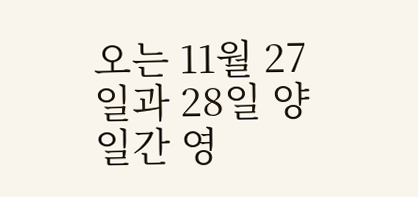오는 11월 27일과 28일 양일간 영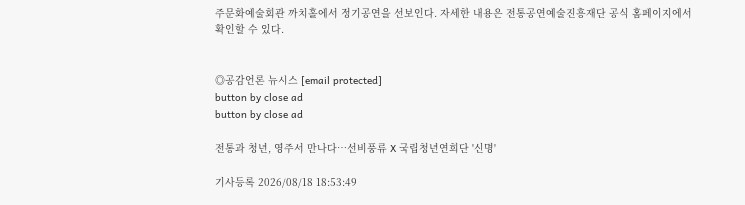주문화예술회관 까치홀에서 정기공연을 선보인다. 자세한 내용은 전통공연예술진흥재단 공식 홈페이지에서 확인할 수 있다.


◎공감언론 뉴시스 [email protected]
button by close ad
button by close ad

전통과 청년, 영주서 만나다…선비풍류 X 국립청년연희단 '신명'

기사등록 2026/08/18 18:53:49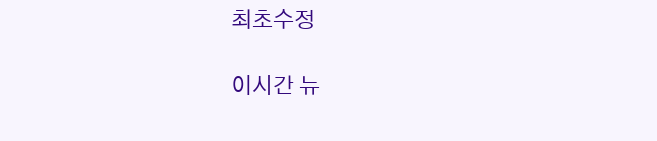최초수정

이시간 뉴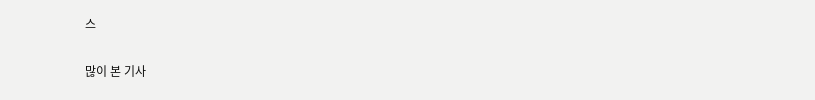스

많이 본 기사